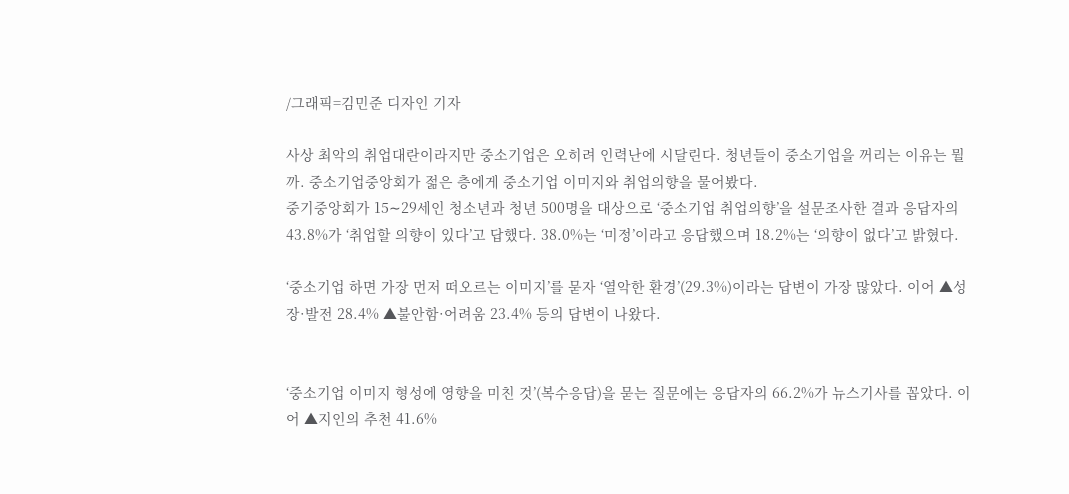/그래픽=김민준 디자인 기자

사상 최악의 취업대란이라지만 중소기업은 오히려 인력난에 시달린다. 청년들이 중소기업을 꺼리는 이유는 뭘까. 중소기업중앙회가 젊은 층에게 중소기업 이미지와 취업의향을 물어봤다.
중기중앙회가 15∼29세인 청소년과 청년 500명을 대상으로 ‘중소기업 취업의향’을 설문조사한 결과 응답자의 43.8%가 ‘취업할 의향이 있다’고 답했다. 38.0%는 ‘미정’이라고 응답했으며 18.2%는 ‘의향이 없다’고 밝혔다.

‘중소기업 하면 가장 먼저 떠오르는 이미지’를 묻자 ‘열악한 환경’(29.3%)이라는 답변이 가장 많았다. 이어 ▲성장·발전 28.4% ▲불안함·어려움 23.4% 등의 답변이 나왔다.


‘중소기업 이미지 형성에 영향을 미친 것’(복수응답)을 묻는 질문에는 응답자의 66.2%가 뉴스기사를 꼽았다. 이어 ▲지인의 추천 41.6%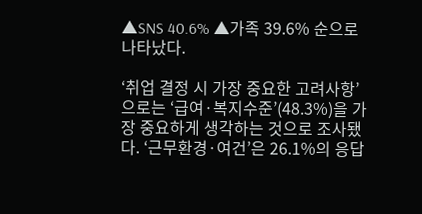▲SNS 40.6% ▲가족 39.6% 순으로 나타났다.

‘취업 결정 시 가장 중요한 고려사항’으로는 ‘급여·복지수준’(48.3%)을 가장 중요하게 생각하는 것으로 조사됐다. ‘근무환경·여건’은 26.1%의 응답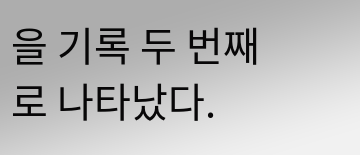을 기록 두 번째로 나타났다.